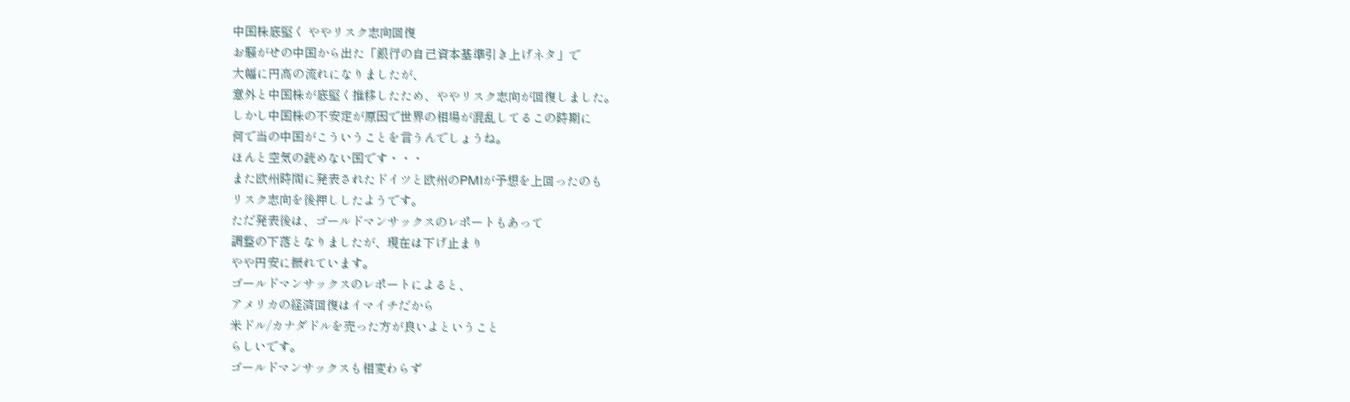中国株底堅く ややリスク志向回復
お騒がせの中国から出た「銀行の自己資本基準引き上げネタ」で
大幅に円高の流れになりましたが、
意外と中国株が底堅く推移したため、ややリスク志向が回復しました。
しかし中国株の不安定が原因で世界の相場が混乱してるこの時期に
何で当の中国がこういうことを言うんでしょうね。
ほんと空気の読めない国です・・・
また欧州時間に発表されたドイツと欧州のPMIが予想を上回ったのも
リスク志向を後押ししたようです。
ただ発表後は、ゴールドマンサックスのレポートもあって
調整の下落となりましたが、現在は下げ止まり
やや円安に振れています。
ゴールドマンサックスのレポートによると、
アメリカの経済回復はイマイチだから
米ドル/カナダドルを売った方が良いよということ
らしいです。
ゴールドマンサックスも相変わらず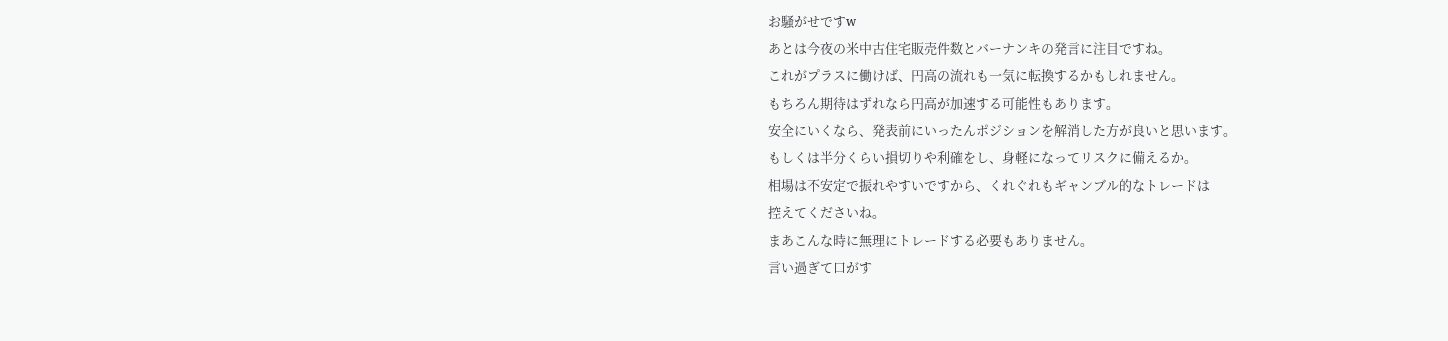お騒がせですw
あとは今夜の米中古住宅販売件数とバーナンキの発言に注目ですね。
これがプラスに働けば、円高の流れも一気に転換するかもしれません。
もちろん期待はずれなら円高が加速する可能性もあります。
安全にいくなら、発表前にいったんポジションを解消した方が良いと思います。
もしくは半分くらい損切りや利確をし、身軽になってリスクに備えるか。
相場は不安定で振れやすいですから、くれぐれもギャンブル的なトレードは
控えてくださいね。
まあこんな時に無理にトレードする必要もありません。
言い過ぎて口がす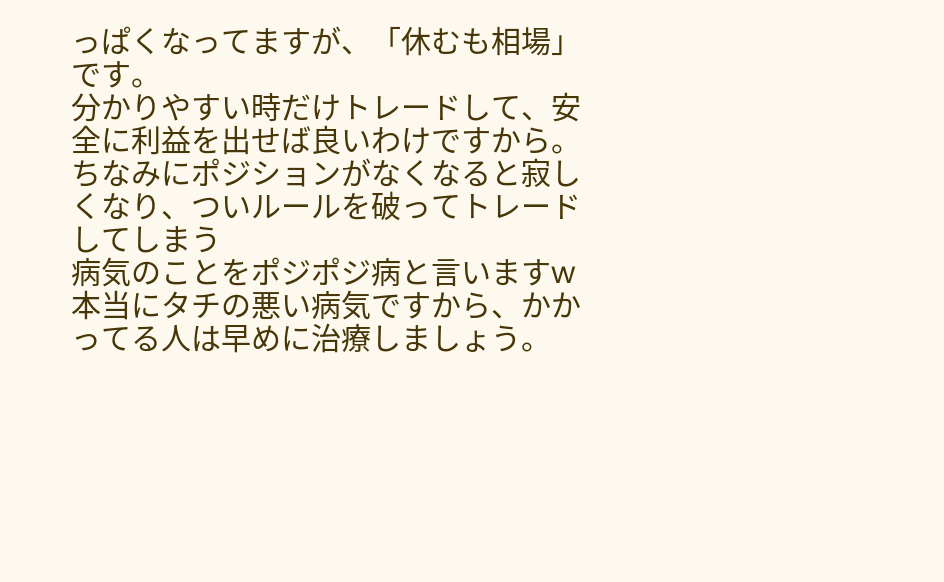っぱくなってますが、「休むも相場」です。
分かりやすい時だけトレードして、安全に利益を出せば良いわけですから。
ちなみにポジションがなくなると寂しくなり、ついルールを破ってトレードしてしまう
病気のことをポジポジ病と言いますw
本当にタチの悪い病気ですから、かかってる人は早めに治療しましょう。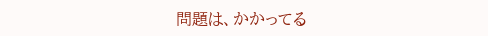問題は、かかってる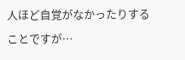人ほど自覚がなかったりすることですが…